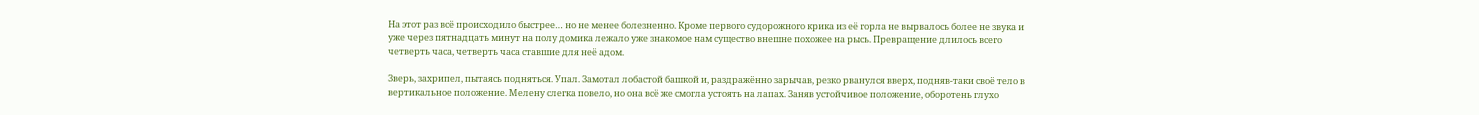На этот раз всё происходило быстрее… но не менее болезненно. Кроме первого судорожного крика из её горла не вырвалось более не звука и уже через пятнадцать минут на полу домика лежало уже знакомое нам существо внешне похожее на рысь. Превращение длилось всего четверть часа, четверть часа ставшие для неё адом.

Зверь, захрипел, пытаясь подняться. Упал. Замотал лобастой башкой и, раздражённо зарычав, резко рванулся вверх, подняв-таки своё тело в вертикальное положение. Мелену слегка повело, но она всё же смогла устоять на лапах. Заняв устойчивое положение, оборотень глухо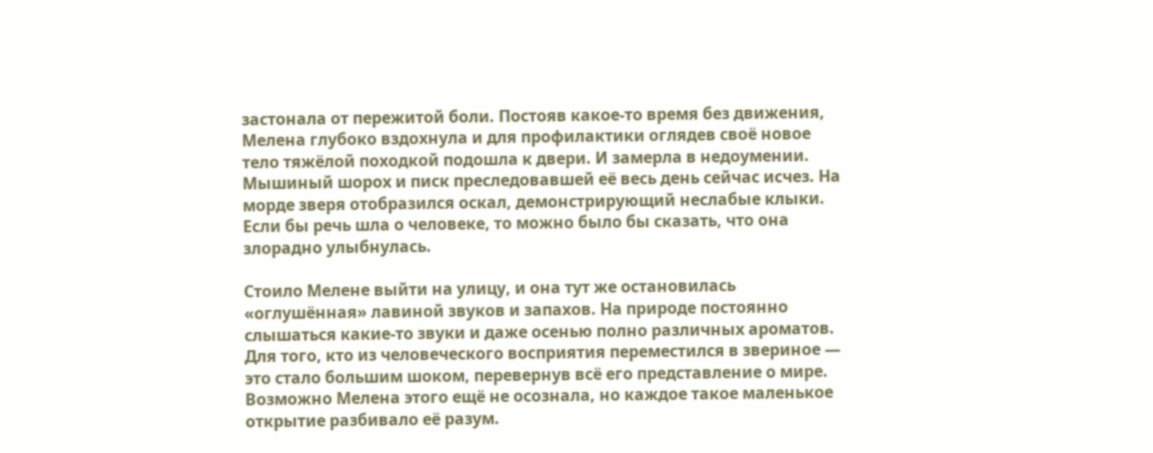застонала от пережитой боли. Постояв какое-то время без движения, Мелена глубоко вздохнула и для профилактики оглядев своё новое тело тяжёлой походкой подошла к двери. И замерла в недоумении. Мышиный шорох и писк преследовавшей её весь день сейчас исчез. На морде зверя отобразился оскал, демонстрирующий неслабые клыки. Если бы речь шла о человеке, то можно было бы сказать, что она злорадно улыбнулась.

Стоило Мелене выйти на улицу, и она тут же остановилась «оглушённая» лавиной звуков и запахов. На природе постоянно слышаться какие-то звуки и даже осенью полно различных ароматов. Для того, кто из человеческого восприятия переместился в звериное — это стало большим шоком, перевернув всё его представление о мире. Возможно Мелена этого ещё не осознала, но каждое такое маленькое открытие разбивало её разум.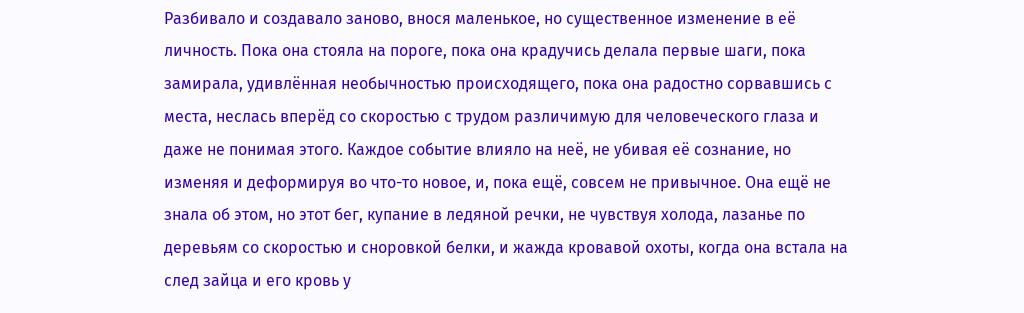Разбивало и создавало заново, внося маленькое, но существенное изменение в её личность. Пока она стояла на пороге, пока она крадучись делала первые шаги, пока замирала, удивлённая необычностью происходящего, пока она радостно сорвавшись с места, неслась вперёд со скоростью с трудом различимую для человеческого глаза и даже не понимая этого. Каждое событие влияло на неё, не убивая её сознание, но изменяя и деформируя во что-то новое, и, пока ещё, совсем не привычное. Она ещё не знала об этом, но этот бег, купание в ледяной речки, не чувствуя холода, лазанье по деревьям со скоростью и сноровкой белки, и жажда кровавой охоты, когда она встала на след зайца и его кровь у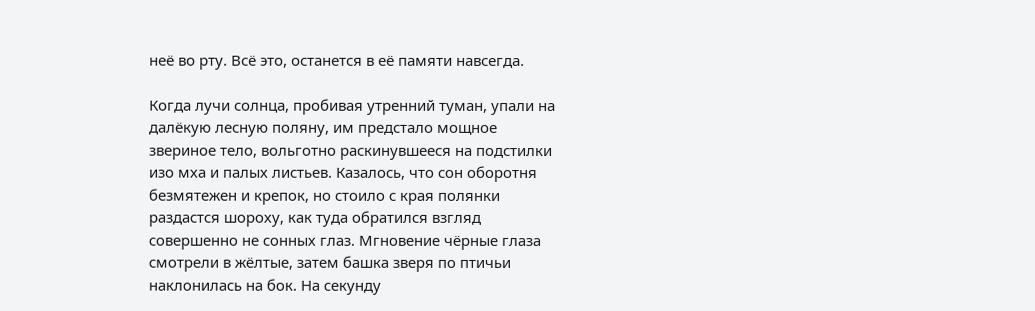неё во рту. Всё это, останется в её памяти навсегда.

Когда лучи солнца, пробивая утренний туман, упали на далёкую лесную поляну, им предстало мощное звериное тело, вольготно раскинувшееся на подстилки изо мха и палых листьев. Казалось, что сон оборотня безмятежен и крепок, но стоило с края полянки раздастся шороху, как туда обратился взгляд совершенно не сонных глаз. Мгновение чёрные глаза смотрели в жёлтые, затем башка зверя по птичьи наклонилась на бок. На секунду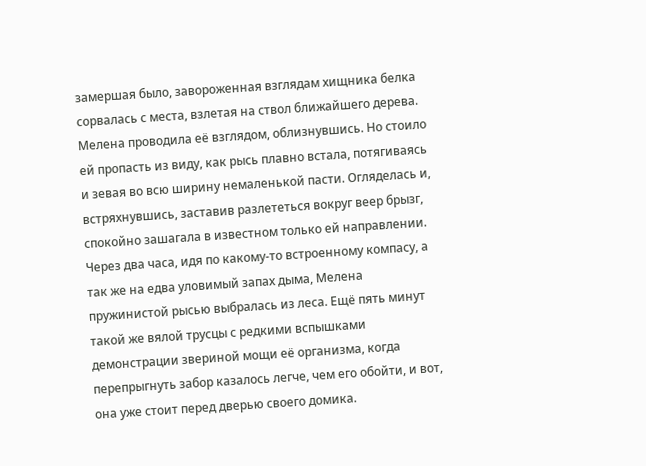замершая было, завороженная взглядам хищника белка сорвалась с места, взлетая на ствол ближайшего дерева. Мелена проводила её взглядом, облизнувшись. Но стоило ей пропасть из виду, как рысь плавно встала, потягиваясь и зевая во всю ширину немаленькой пасти. Огляделась и, встряхнувшись, заставив разлететься вокруг веер брызг, спокойно зашагала в известном только ей направлении. Через два часа, идя по какому-то встроенному компасу, а так же на едва уловимый запах дыма, Мелена пружинистой рысью выбралась из леса. Ещё пять минут такой же вялой трусцы с редкими вспышками демонстрации звериной мощи её организма, когда перепрыгнуть забор казалось легче, чем его обойти, и вот, она уже стоит перед дверью своего домика.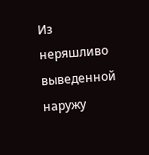Из неряшливо выведенной наружу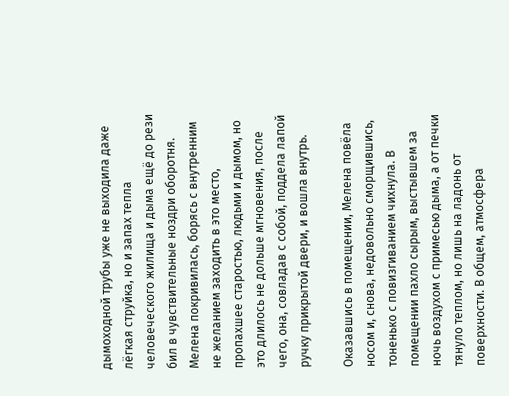дымоходной трубы уже не выходила даже лёгкая струйка, но и запах тепла человеческого жилища и дыма ещё до рези бил в чувствительные ноздри оборотня. Мелена покривилась, борясь с внутренним не желанием заходить в это место, пропахшее старостью, людьми и дымом, но это длилось не дольше мгновения, после чего, она, совладав с собой, поддела лапой ручку прикрытой двери, и вошла внутрь.

Оказавшись в помещении, Мелена повёла носом и, снова, недовольно сморщившись, тоненько с повизгиванием чихнула. В помещении пахло сырым, выстывшем за ночь воздухом с примесью дыма, а от печки тянуло теплом, но лишь на ладонь от поверхности. В общем, атмосфера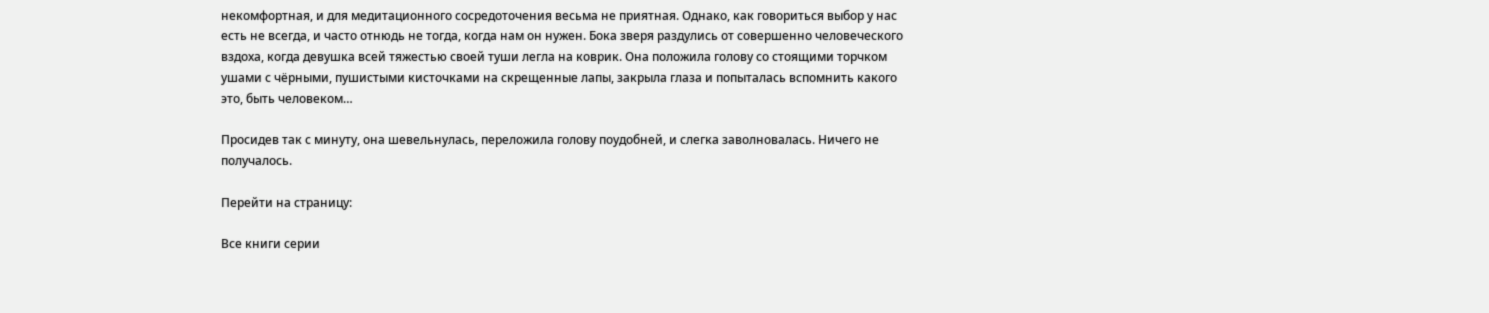некомфортная, и для медитационного сосредоточения весьма не приятная. Однако, как говориться выбор у нас есть не всегда, и часто отнюдь не тогда, когда нам он нужен. Бока зверя раздулись от совершенно человеческого вздоха, когда девушка всей тяжестью своей туши легла на коврик. Она положила голову со стоящими торчком ушами с чёрными, пушистыми кисточками на скрещенные лапы, закрыла глаза и попыталась вспомнить какого это, быть человеком…

Просидев так с минуту, она шевельнулась, переложила голову поудобней, и слегка заволновалась. Ничего не получалось.

Перейти на страницу:

Все книги серии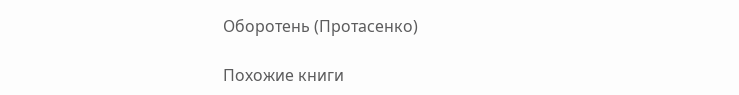Оборотень (Протасенко)

Похожие книги